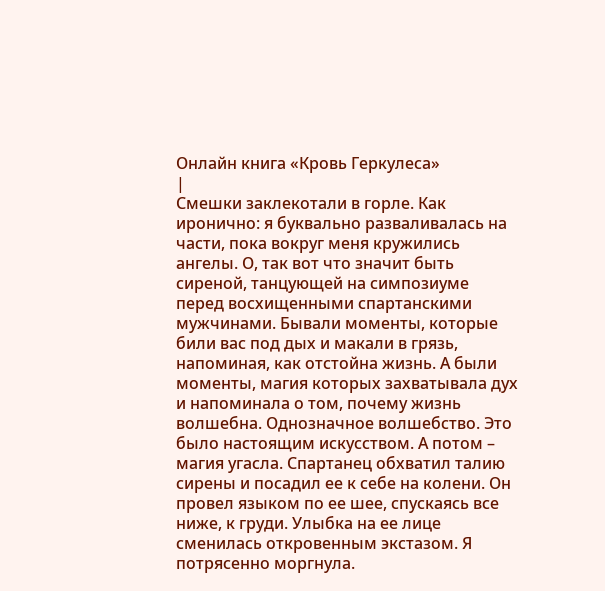Онлайн книга «Кровь Геркулеса»
|
Смешки заклекотали в горле. Как иронично: я буквально разваливалась на части, пока вокруг меня кружились ангелы. О, так вот что значит быть сиреной, танцующей на симпозиуме перед восхищенными спартанскими мужчинами. Бывали моменты, которые били вас под дых и макали в грязь, напоминая, как отстойна жизнь. А были моменты, магия которых захватывала дух и напоминала о том, почему жизнь волшебна. Однозначное волшебство. Это было настоящим искусством. А потом – магия угасла. Спартанец обхватил талию сирены и посадил ее к себе на колени. Он провел языком по ее шее, спускаясь все ниже, к груди. Улыбка на ее лице сменилась откровенным экстазом. Я потрясенно моргнула.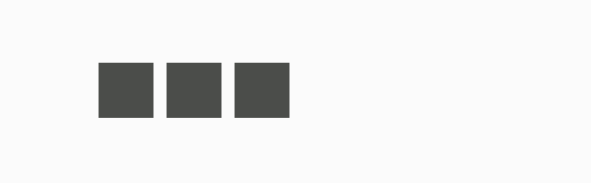■■■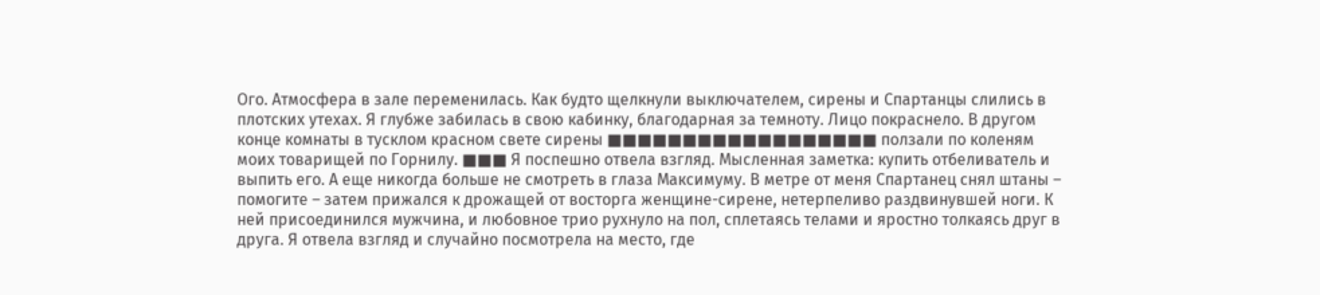Ого. Атмосфера в зале переменилась. Как будто щелкнули выключателем, сирены и Спартанцы слились в плотских утехах. Я глубже забилась в свою кабинку, благодарная за темноту. Лицо покраснело. В другом конце комнаты в тусклом красном свете сирены ■■■■■■■■■■■■■■■■■■ ползали по коленям моих товарищей по Горнилу. ■■■ Я поспешно отвела взгляд. Мысленная заметка: купить отбеливатель и выпить его. А еще никогда больше не смотреть в глаза Максимуму. В метре от меня Спартанец снял штаны – помогите – затем прижался к дрожащей от восторга женщине-сирене, нетерпеливо раздвинувшей ноги. К ней присоединился мужчина, и любовное трио рухнуло на пол, сплетаясь телами и яростно толкаясь друг в друга. Я отвела взгляд и случайно посмотрела на место, где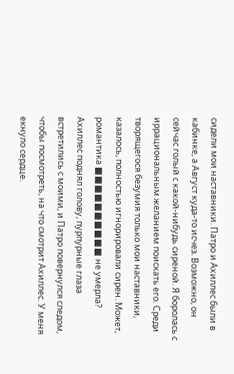сидели мои наставники. Патро и Ахиллес были в кабинке, а Август куда-то исчез. Возможно, он сейчас голый с какой-нибудь сиреной. Я боролась с иррациональным желанием поискать его. Среди творящегося безумия только мои наставники, казалось, полностью игнорировали сирен. Может, романтика ■■■■■■■■■■ не умерла? Ахиллес поднял голову, пурпурные глаза встретились с моими, и Патро повернулся следом, чтобы посмотреть, на что смотрит Ахиллес. У меня екнуло сердце.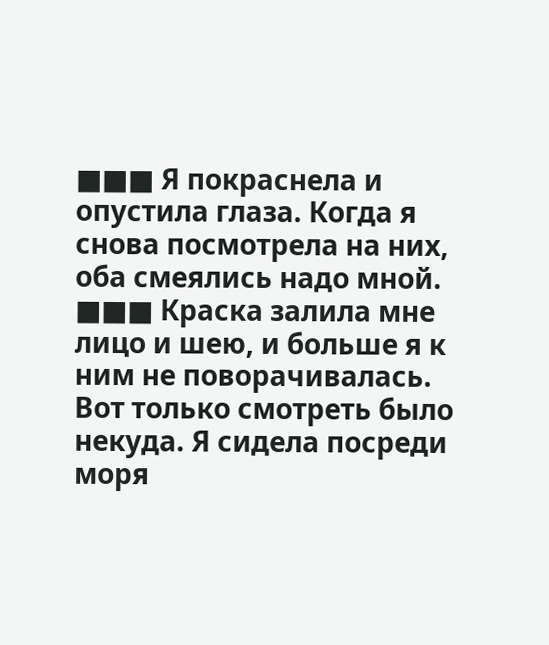■■■ Я покраснела и опустила глаза. Когда я снова посмотрела на них, оба смеялись надо мной. ■■■ Краска залила мне лицо и шею, и больше я к ним не поворачивалась. Вот только смотреть было некуда. Я сидела посреди моря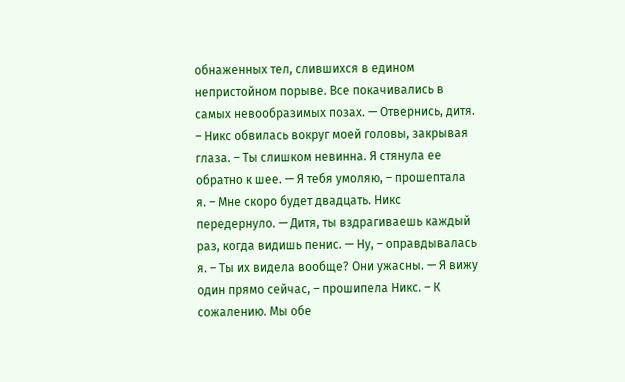обнаженных тел, слившихся в едином непристойном порыве. Все покачивались в самых невообразимых позах. — Отвернись, дитя. – Никс обвилась вокруг моей головы, закрывая глаза. – Ты слишком невинна. Я стянула ее обратно к шее. — Я тебя умоляю, – прошептала я. – Мне скоро будет двадцать. Никс передернуло. — Дитя, ты вздрагиваешь каждый раз, когда видишь пенис. — Ну, – оправдывалась я. – Ты их видела вообще? Они ужасны. — Я вижу один прямо сейчас, – прошипела Никс. – К сожалению. Мы обе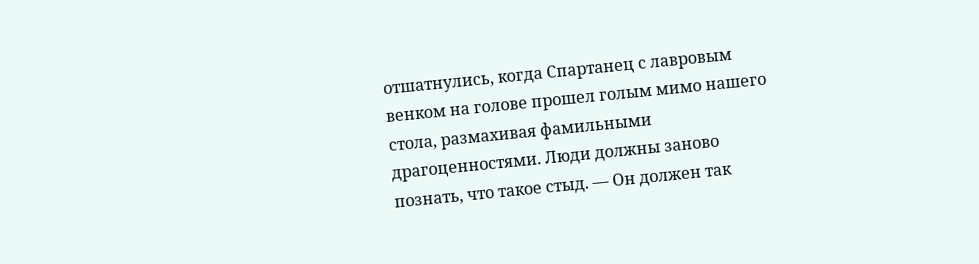отшатнулись, когда Спартанец с лавровым венком на голове прошел голым мимо нашего стола, размахивая фамильными драгоценностями. Люди должны заново познать, что такое стыд. — Он должен так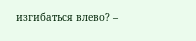изгибаться влево? –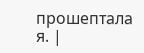прошептала я. |